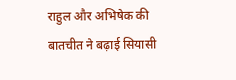राहुल और अभिषेक की बातचीत ने बढ़ाई सियासी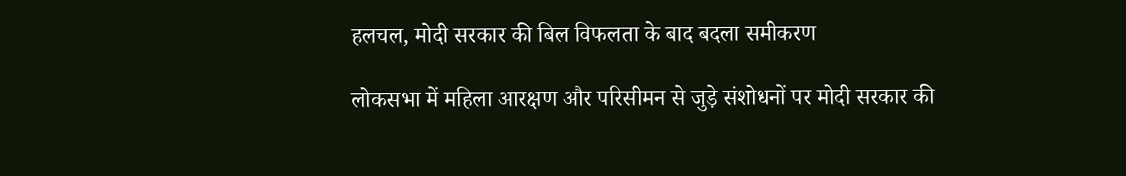हलचल, मोदी सरकार की बिल विफलता के बाद बदला समीकरण

लोकसभा में महिला आरक्षण और परिसीमन से जुड़े संशोधनों पर मोदी सरकार की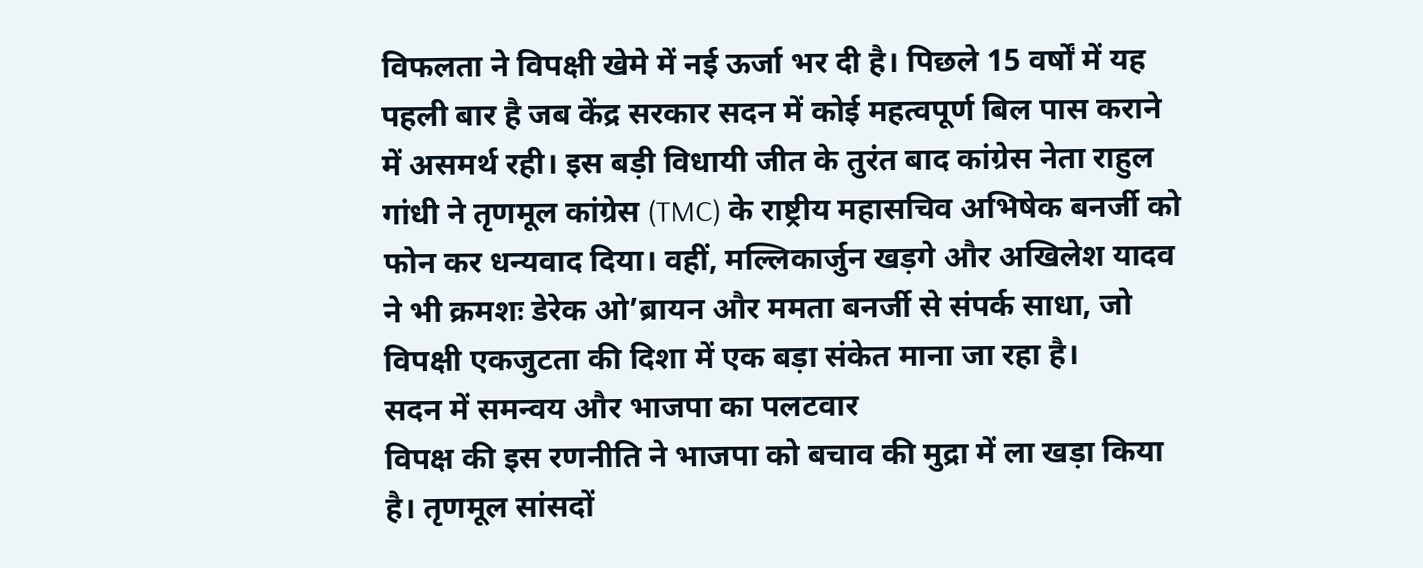विफलता ने विपक्षी खेमे में नई ऊर्जा भर दी है। पिछले 15 वर्षों में यह पहली बार है जब केंद्र सरकार सदन में कोई महत्वपूर्ण बिल पास कराने में असमर्थ रही। इस बड़ी विधायी जीत के तुरंत बाद कांग्रेस नेता राहुल गांधी ने तृणमूल कांग्रेस (TMC) के राष्ट्रीय महासचिव अभिषेक बनर्जी को फोन कर धन्यवाद दिया। वहीं, मल्लिकार्जुन खड़गे और अखिलेश यादव ने भी क्रमशः डेरेक ओ’ब्रायन और ममता बनर्जी से संपर्क साधा, जो विपक्षी एकजुटता की दिशा में एक बड़ा संकेत माना जा रहा है।
सदन में समन्वय और भाजपा का पलटवार
विपक्ष की इस रणनीति ने भाजपा को बचाव की मुद्रा में ला खड़ा किया है। तृणमूल सांसदों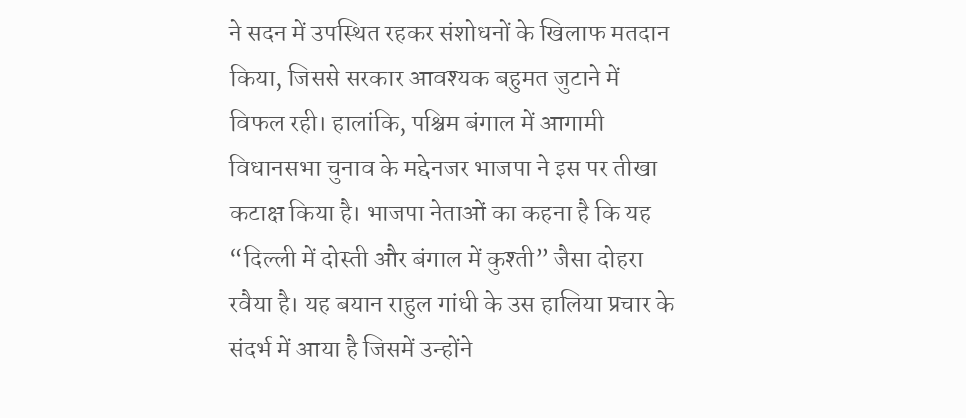ने सदन में उपस्थित रहकर संशोधनों के खिलाफ मतदान किया, जिससे सरकार आवश्यक बहुमत जुटाने में विफल रही। हालांकि, पश्चिम बंगाल में आगामी विधानसभा चुनाव के मद्देनजर भाजपा ने इस पर तीखा कटाक्ष किया है। भाजपा नेताओं का कहना है कि यह “दिल्ली में दोस्ती और बंगाल में कुश्ती” जैसा दोहरा रवैया है। यह बयान राहुल गांधी के उस हालिया प्रचार के संदर्भ में आया है जिसमें उन्होंने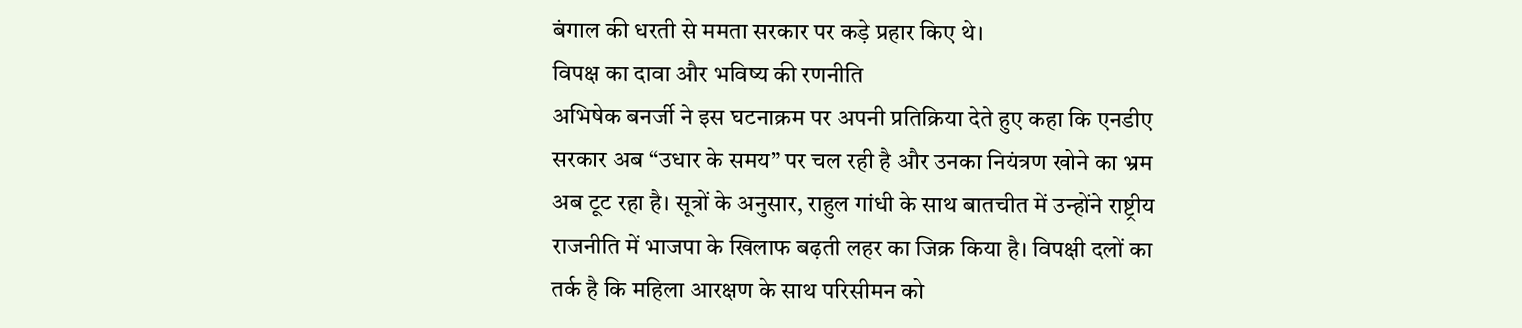बंगाल की धरती से ममता सरकार पर कड़े प्रहार किए थे।
विपक्ष का दावा और भविष्य की रणनीति
अभिषेक बनर्जी ने इस घटनाक्रम पर अपनी प्रतिक्रिया देते हुए कहा कि एनडीए सरकार अब “उधार के समय” पर चल रही है और उनका नियंत्रण खोने का भ्रम अब टूट रहा है। सूत्रों के अनुसार, राहुल गांधी के साथ बातचीत में उन्होंने राष्ट्रीय राजनीति में भाजपा के खिलाफ बढ़ती लहर का जिक्र किया है। विपक्षी दलों का तर्क है कि महिला आरक्षण के साथ परिसीमन को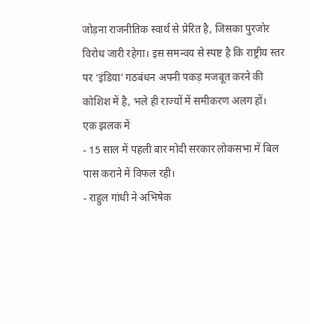जोड़ना राजनीतिक स्वार्थ से प्रेरित है, जिसका पुरजोर विरोध जारी रहेगा। इस समन्वय से स्पष्ट है कि राष्ट्रीय स्तर पर ‘इंडिया’ गठबंधन अपनी पकड़ मजबूत करने की कोशिश में है, भले ही राज्यों में समीकरण अलग हों।
एक झलक में
- 15 साल में पहली बार मोदी सरकार लोकसभा में बिल पास कराने में विफल रही।
- राहुल गांधी ने अभिषेक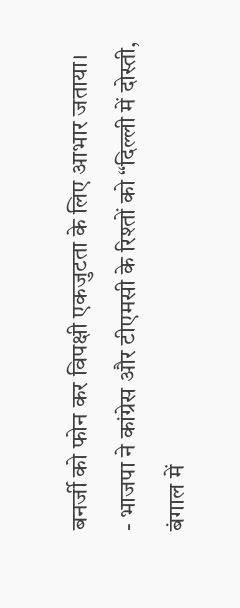बनर्जी को फोन कर विपक्षी एकजुटता के लिए आभार जताया।
- भाजपा ने कांग्रेस और टीएमसी के रिश्तों को “दिल्ली में दोस्ती, बंगाल में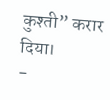कुश्ती” करार दिया।
-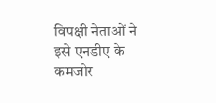विपक्षी नेताओं ने इसे एनडीए के कमजोर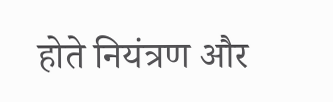होते नियंत्रण और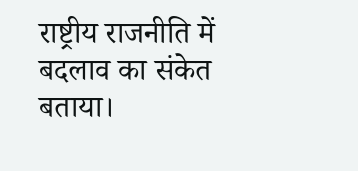राष्ट्रीय राजनीति में बदलाव का संकेत बताया।